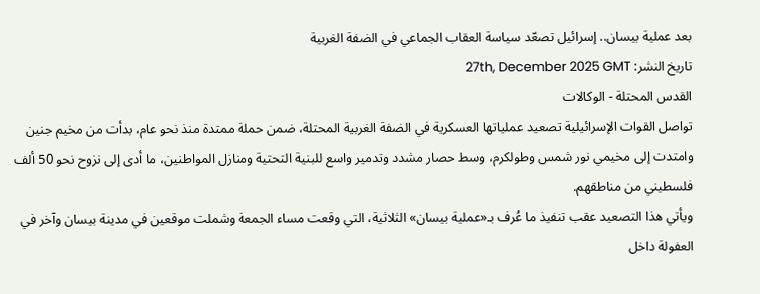بعد عملية بيسان.. إسرائيل تصعّد سياسة العقاب الجماعي في الضفة الغربية
تاريخ النشر: 27th, December 2025 GMT
القدس المحتلة - الوكالات
تواصل القوات الإسرائيلية تصعيد عملياتها العسكرية في الضفة الغربية المحتلة، ضمن حملة ممتدة منذ نحو عام، بدأت من مخيم جنين وامتدت إلى مخيمي نور شمس وطولكرم، وسط حصار مشدد وتدمير واسع للبنية التحتية ومنازل المواطنين، ما أدى إلى نزوح نحو 50 ألف فلسطيني من مناطقهم.
ويأتي هذا التصعيد عقب تنفيذ ما عُرف بـ«عملية بيسان» الثلاثية، التي وقعت مساء الجمعة وشملت موقعين في مدينة بيسان وآخر في العفولة داخل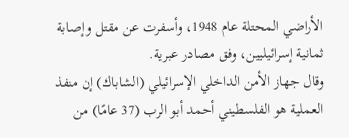الأراضي المحتلة عام 1948، وأسفرت عن مقتل وإصابة ثمانية إسرائيليين، وفق مصادر عبرية.
وقال جهاز الأمن الداخلي الإسرائيلي (الشاباك) إن منفذ العملية هو الفلسطيني أحمد أبو الرب (37 عامًا) من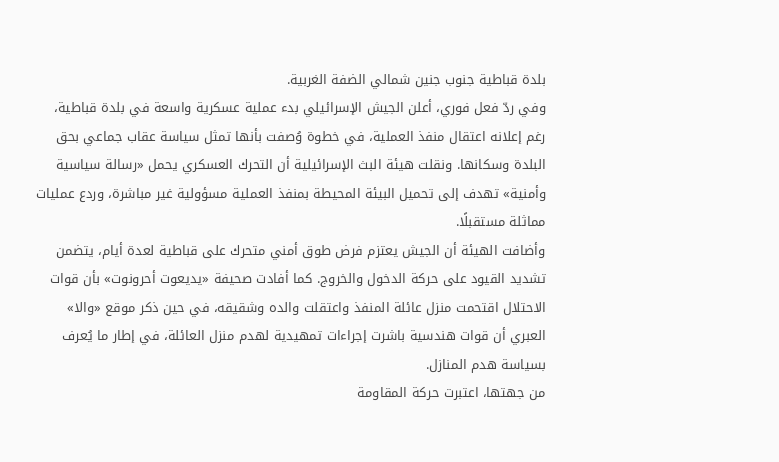بلدة قباطية جنوب جنين شمالي الضفة الغربية.
وفي ردّ فعل فوري، أعلن الجيش الإسرائيلي بدء عملية عسكرية واسعة في بلدة قباطية، رغم إعلانه اعتقال منفذ العملية، في خطوة وُصفت بأنها تمثل سياسة عقاب جماعي بحق البلدة وسكانها. ونقلت هيئة البث الإسرائيلية أن التحرك العسكري يحمل «رسالة سياسية وأمنية» تهدف إلى تحميل البيئة المحيطة بمنفذ العملية مسؤولية غير مباشرة، وردع عمليات مماثلة مستقبلًا.
وأضافت الهيئة أن الجيش يعتزم فرض طوق أمني متحرك على قباطية لعدة أيام، يتضمن تشديد القيود على حركة الدخول والخروج. كما أفادت صحيفة «يديعوت أحرونوت» بأن قوات الاحتلال اقتحمت منزل عائلة المنفذ واعتقلت والده وشقيقه، في حين ذكر موقع «والا» العبري أن قوات هندسية باشرت إجراءات تمهيدية لهدم منزل العائلة، في إطار ما يُعرف بسياسة هدم المنازل.
من جهتها، اعتبرت حركة المقاومة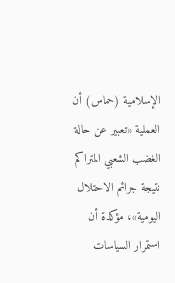الإسلامية (حماس) أن العملية «تعبير عن حالة الغضب الشعبي المتراكم نتيجة جرائم الاحتلال اليومية»، مؤكدة أن استمرار السياسات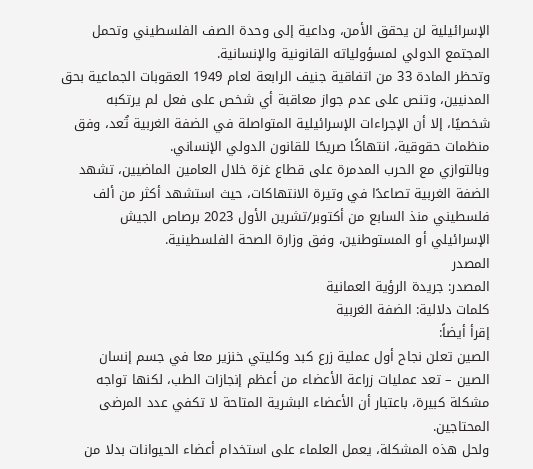الإسرائيلية لن يحقق الأمن، وداعية إلى وحدة الصف الفلسطيني وتحمل المجتمع الدولي لمسؤولياته القانونية والإنسانية.
وتحظر المادة 33 من اتفاقية جنيف الرابعة لعام 1949 العقوبات الجماعية بحق المدنيين، وتنص على عدم جواز معاقبة أي شخص على فعل لم يرتكبه شخصيًا، إلا أن الإجراءات الإسرائيلية المتواصلة في الضفة الغربية تُعد، وفق منظمات حقوقية، انتهاكًا صريحًا للقانون الدولي الإنساني.
وبالتوازي مع الحرب المدمرة على قطاع غزة خلال العامين الماضيين، تشهد الضفة الغربية تصاعدًا في وتيرة الانتهاكات، حيث استشهد أكثر من ألف فلسطيني منذ السابع من أكتوبر/تشرين الأول 2023 برصاص الجيش الإسرائيلي أو المستوطنين، وفق وزارة الصحة الفلسطينية.
المصدر
المصدر: جريدة الرؤية العمانية
كلمات دلالية: الضفة الغربیة
إقرأ أيضاً:
الصين تعلن نجاح أول عملية زرع كبد وكليتي خنزير معا في جسم إنسان
الصين – تعد عمليات زراعة الأعضاء من أعظم إنجازات الطب، لكنها تواجه مشكلة كبيرة، باعتبار أن الأعضاء البشرية المتاحة لا تكفي عدد المرضى المحتاجين.
ولحل هذه المشكلة، يعمل العلماء على استخدام أعضاء الحيوانات بدلا من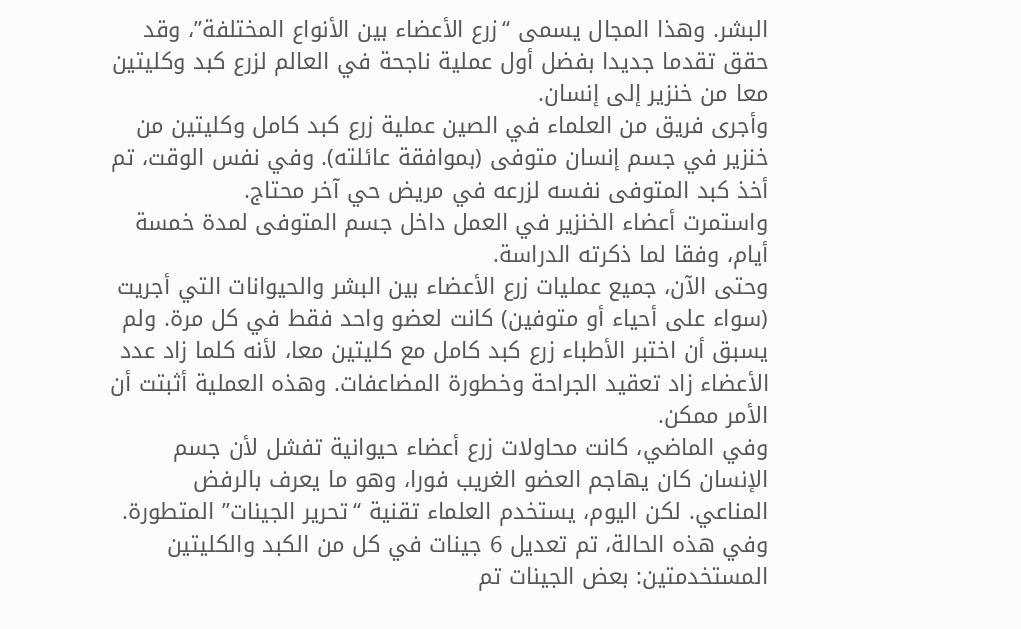البشر. وهذا المجال يسمى “زرع الأعضاء بين الأنواع المختلفة”، وقد حقق تقدما جديدا بفضل أول عملية ناجحة في العالم لزرع كبد وكليتين معا من خنزير إلى إنسان.
وأجرى فريق من العلماء في الصين عملية زرع كبد كامل وكليتين من خنزير في جسم إنسان متوفى (بموافقة عائلته). وفي نفس الوقت، تم أخذ كبد المتوفى نفسه لزرعه في مريض حي آخر محتاج.
واستمرت أعضاء الخنزير في العمل داخل جسم المتوفى لمدة خمسة أيام، وفقا لما ذكرته الدراسة.
وحتى الآن، جميع عمليات زرع الأعضاء بين البشر والحيوانات التي أجريت (سواء على أحياء أو متوفين) كانت لعضو واحد فقط في كل مرة. ولم يسبق أن اختبر الأطباء زرع كبد كامل مع كليتين معا، لأنه كلما زاد عدد الأعضاء زاد تعقيد الجراحة وخطورة المضاعفات. وهذه العملية أثبتت أن الأمر ممكن.
وفي الماضي، كانت محاولات زرع أعضاء حيوانية تفشل لأن جسم الإنسان كان يهاجم العضو الغريب فورا، وهو ما يعرف بالرفض المناعي. لكن اليوم، يستخدم العلماء تقنية “تحرير الجينات” المتطورة.
وفي هذه الحالة، تم تعديل 6 جينات في كل من الكبد والكليتين المستخدمتين: بعض الجينات تم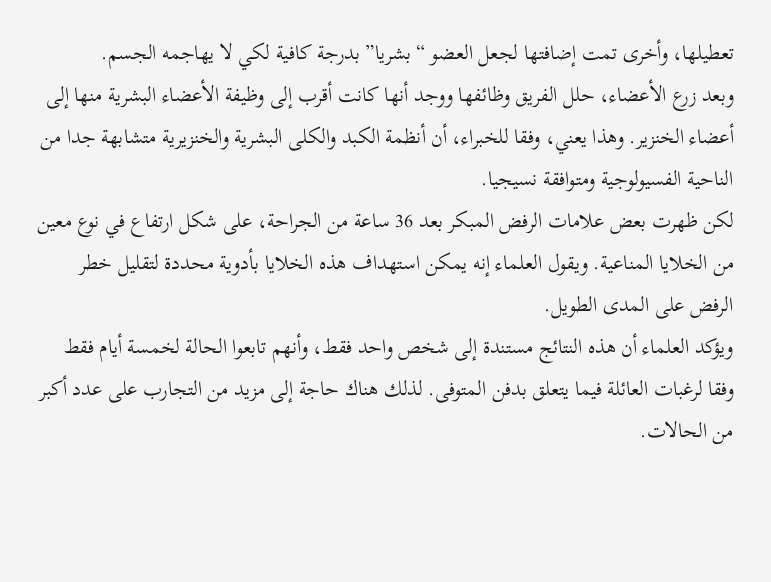تعطيلها، وأخرى تمت إضافتها لجعل العضو “بشريا” بدرجة كافية لكي لا يهاجمه الجسم.
وبعد زرع الأعضاء، حلل الفريق وظائفها ووجد أنها كانت أقرب إلى وظيفة الأعضاء البشرية منها إلى أعضاء الخنزير. وهذا يعني، وفقا للخبراء، أن أنظمة الكبد والكلى البشرية والخنزيرية متشابهة جدا من الناحية الفسيولوجية ومتوافقة نسيجيا.
لكن ظهرت بعض علامات الرفض المبكر بعد 36 ساعة من الجراحة، على شكل ارتفاع في نوع معين من الخلايا المناعية. ويقول العلماء إنه يمكن استهداف هذه الخلايا بأدوية محددة لتقليل خطر الرفض على المدى الطويل.
ويؤكد العلماء أن هذه النتائج مستندة إلى شخص واحد فقط، وأنهم تابعوا الحالة لخمسة أيام فقط وفقا لرغبات العائلة فيما يتعلق بدفن المتوفى. لذلك هناك حاجة إلى مزيد من التجارب على عدد أكبر من الحالات.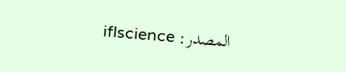المصدر: iflscience